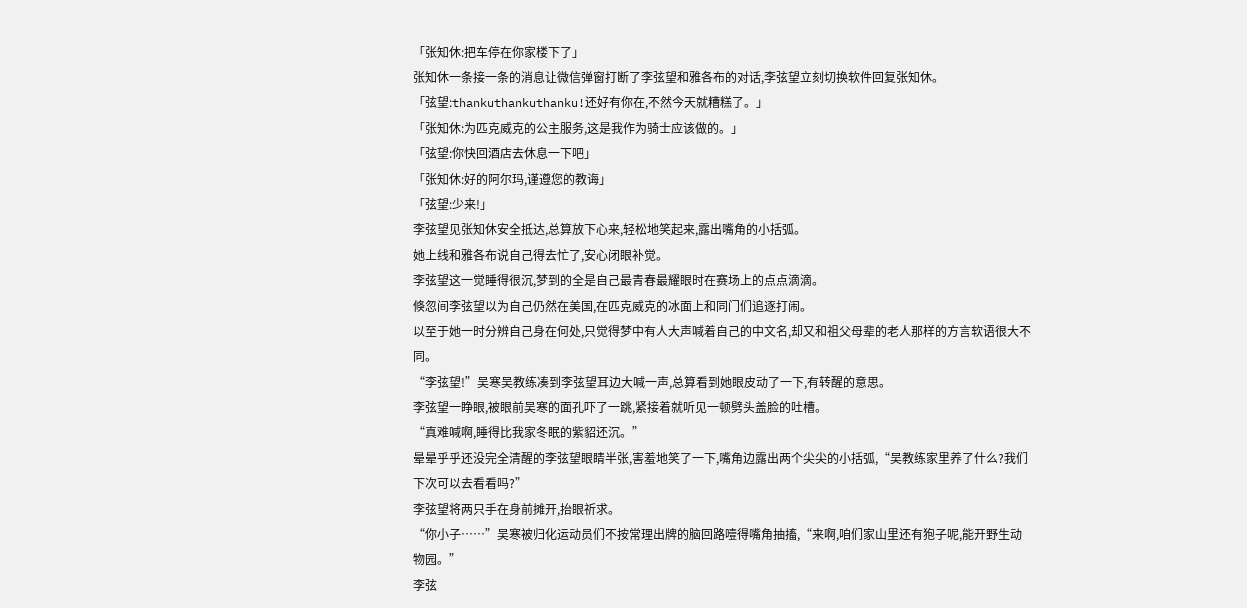「张知休:把车停在你家楼下了」
张知休一条接一条的消息让微信弹窗打断了李弦望和雅各布的对话,李弦望立刻切换软件回复张知休。
「弦望:thankuthankuthanku!还好有你在,不然今天就糟糕了。」
「张知休:为匹克威克的公主服务,这是我作为骑士应该做的。」
「弦望:你快回酒店去休息一下吧」
「张知休:好的阿尔玛,谨遵您的教诲」
「弦望:少来!」
李弦望见张知休安全抵达,总算放下心来,轻松地笑起来,露出嘴角的小括弧。
她上线和雅各布说自己得去忙了,安心闭眼补觉。
李弦望这一觉睡得很沉,梦到的全是自己最青春最耀眼时在赛场上的点点滴滴。
倏忽间李弦望以为自己仍然在美国,在匹克威克的冰面上和同门们追逐打闹。
以至于她一时分辨自己身在何处,只觉得梦中有人大声喊着自己的中文名,却又和祖父母辈的老人那样的方言软语很大不同。
“李弦望!”吴寒吴教练凑到李弦望耳边大喊一声,总算看到她眼皮动了一下,有转醒的意思。
李弦望一睁眼,被眼前吴寒的面孔吓了一跳,紧接着就听见一顿劈头盖脸的吐槽。
“真难喊啊,睡得比我家冬眠的紫貂还沉。”
晕晕乎乎还没完全清醒的李弦望眼睛半张,害羞地笑了一下,嘴角边露出两个尖尖的小括弧,“吴教练家里养了什么?我们下次可以去看看吗?”
李弦望将两只手在身前摊开,抬眼祈求。
“你小子……”吴寒被归化运动员们不按常理出牌的脑回路噎得嘴角抽搐,“来啊,咱们家山里还有狍子呢,能开野生动物园。”
李弦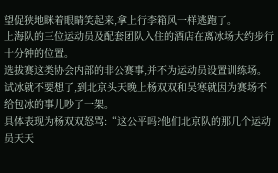望促狭地眯着眼睛笑起来,拿上行李箱风一样逃跑了。
上海队的三位运动员及配套团队入住的酒店在离冰场大约步行十分钟的位置。
选拔赛这类协会内部的非公赛事,并不为运动员设置训练场。
试冰就不要想了,到北京头天晚上杨双双和吴寒就因为赛场不给包冰的事儿吵了一架。
具体表现为杨双双怒骂:“这公平吗?他们北京队的那几个运动员天天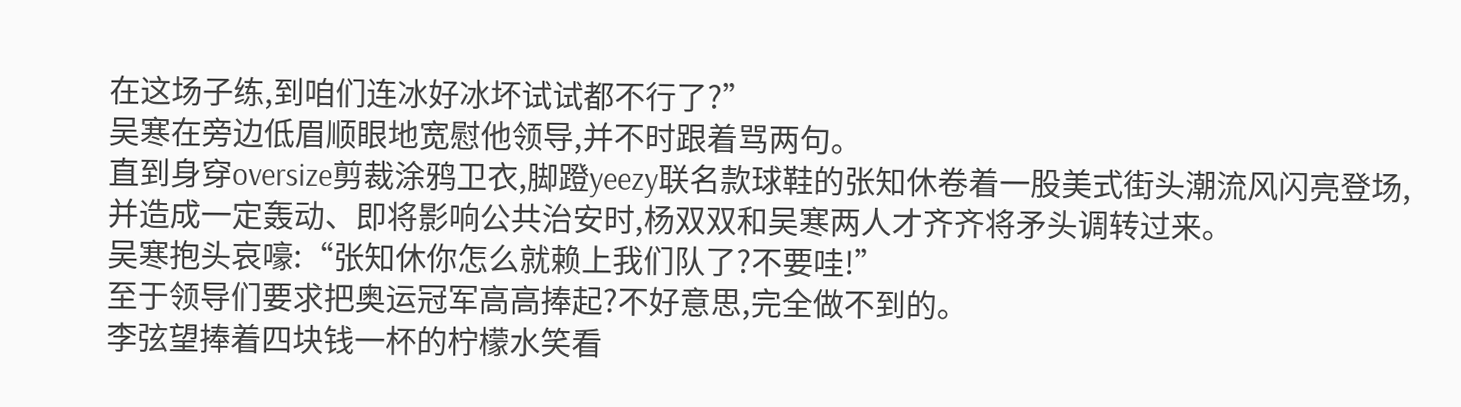在这场子练,到咱们连冰好冰坏试试都不行了?”
吴寒在旁边低眉顺眼地宽慰他领导,并不时跟着骂两句。
直到身穿oversize剪裁涂鸦卫衣,脚蹬yeezy联名款球鞋的张知休卷着一股美式街头潮流风闪亮登场,并造成一定轰动、即将影响公共治安时,杨双双和吴寒两人才齐齐将矛头调转过来。
吴寒抱头哀嚎:“张知休你怎么就赖上我们队了?不要哇!”
至于领导们要求把奥运冠军高高捧起?不好意思,完全做不到的。
李弦望捧着四块钱一杯的柠檬水笑看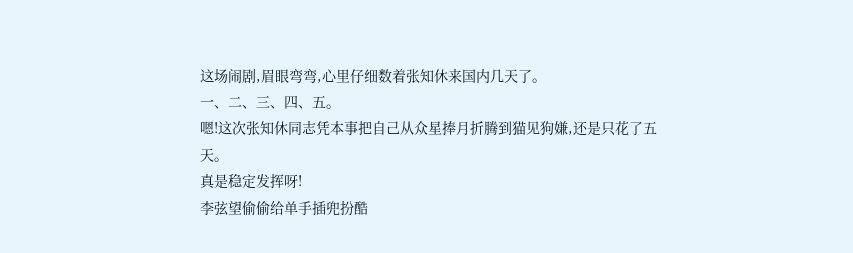这场闹剧,眉眼弯弯,心里仔细数着张知休来国内几天了。
一、二、三、四、五。
嗯!这次张知休同志凭本事把自己从众星捧月折腾到猫见狗嫌,还是只花了五天。
真是稳定发挥呀!
李弦望偷偷给单手插兜扮酷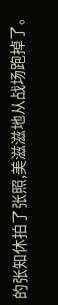的张知休拍了张照,美滋滋地从战场跑掉了。